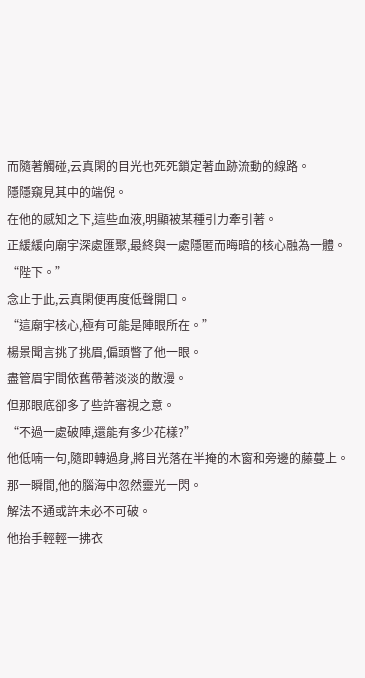而隨著觸碰,云真閑的目光也死死鎖定著血跡流動的線路。
隱隱窺見其中的端倪。
在他的感知之下,這些血液,明顯被某種引力牽引著。
正緩緩向廟宇深處匯聚,最終與一處隱匿而晦暗的核心融為一體。
“陛下。”
念止于此,云真閑便再度低聲開口。
“這廟宇核心,極有可能是陣眼所在。”
楊景聞言挑了挑眉,偏頭瞥了他一眼。
盡管眉宇間依舊帶著淡淡的散漫。
但那眼底卻多了些許審視之意。
“不過一處破陣,還能有多少花樣?”
他低喃一句,隨即轉過身,將目光落在半掩的木窗和旁邊的藤蔓上。
那一瞬間,他的腦海中忽然靈光一閃。
解法不通或許未必不可破。
他抬手輕輕一拂衣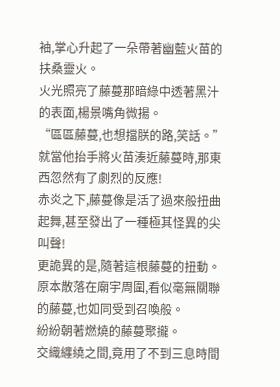袖,掌心升起了一朵帶著幽藍火苗的扶桑靈火。
火光照亮了藤蔓那暗綠中透著黑汁的表面,楊景嘴角微揚。
“區區藤蔓,也想擋朕的路,笑話。”
就當他抬手將火苗湊近藤蔓時,那東西忽然有了劇烈的反應!
赤炎之下,藤蔓像是活了過來般扭曲起舞,甚至發出了一種極其怪異的尖叫聲!
更詭異的是,隨著這根藤蔓的扭動。
原本散落在廟宇周圍,看似毫無關聯的藤蔓,也如同受到召喚般。
紛紛朝著燃燒的藤蔓聚攏。
交織纏繞之間,竟用了不到三息時間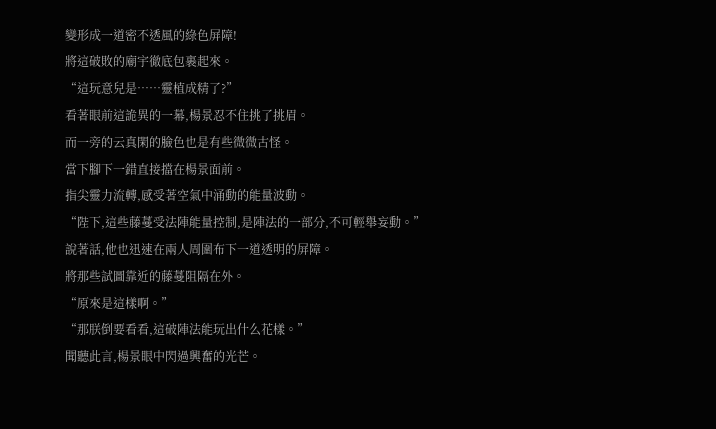變形成一道密不透風的綠色屏障!
將這破敗的廟宇徹底包裹起來。
“這玩意兒是……靈植成精了?”
看著眼前這詭異的一幕,楊景忍不住挑了挑眉。
而一旁的云真閑的臉色也是有些微微古怪。
當下腳下一錯直接擋在楊景面前。
指尖靈力流轉,感受著空氣中涌動的能量波動。
“陛下,這些藤蔓受法陣能量控制,是陣法的一部分,不可輕舉妄動。”
說著話,他也迅速在兩人周圍布下一道透明的屏障。
將那些試圖靠近的藤蔓阻隔在外。
“原來是這樣啊。”
“那朕倒要看看,這破陣法能玩出什么花樣。”
聞聽此言,楊景眼中閃過興奮的光芒。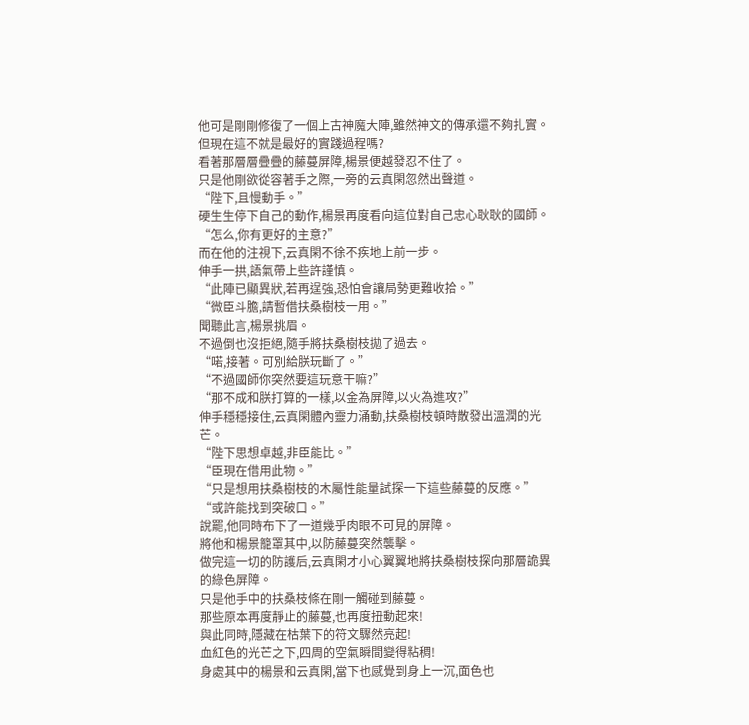他可是剛剛修復了一個上古神魔大陣,雖然神文的傳承還不夠扎實。
但現在這不就是最好的實踐過程嗎?
看著那層層疊疊的藤蔓屏障,楊景便越發忍不住了。
只是他剛欲從容著手之際,一旁的云真閑忽然出聲道。
“陛下,且慢動手。”
硬生生停下自己的動作,楊景再度看向這位對自己忠心耿耿的國師。
“怎么,你有更好的主意?”
而在他的注視下,云真閑不徐不疾地上前一步。
伸手一拱,語氣帶上些許謹慎。
“此陣已顯異狀,若再逞強,恐怕會讓局勢更難收拾。”
“微臣斗膽,請暫借扶桑樹枝一用。”
聞聽此言,楊景挑眉。
不過倒也沒拒絕,隨手將扶桑樹枝拋了過去。
“喏,接著。可別給朕玩斷了。”
“不過國師你突然要這玩意干嘛?”
“那不成和朕打算的一樣,以金為屏障,以火為進攻?”
伸手穩穩接住,云真閑體內靈力涌動,扶桑樹枝頓時散發出溫潤的光芒。
“陛下思想卓越,非臣能比。”
“臣現在借用此物。”
“只是想用扶桑樹枝的木屬性能量試探一下這些藤蔓的反應。”
“或許能找到突破口。”
說罷,他同時布下了一道幾乎肉眼不可見的屏障。
將他和楊景籠罩其中,以防藤蔓突然襲擊。
做完這一切的防護后,云真閑才小心翼翼地將扶桑樹枝探向那層詭異的綠色屏障。
只是他手中的扶桑枝條在剛一觸碰到藤蔓。
那些原本再度靜止的藤蔓,也再度扭動起來!
與此同時,隱藏在枯葉下的符文驟然亮起!
血紅色的光芒之下,四周的空氣瞬間變得粘稠!
身處其中的楊景和云真閑,當下也感覺到身上一沉,面色也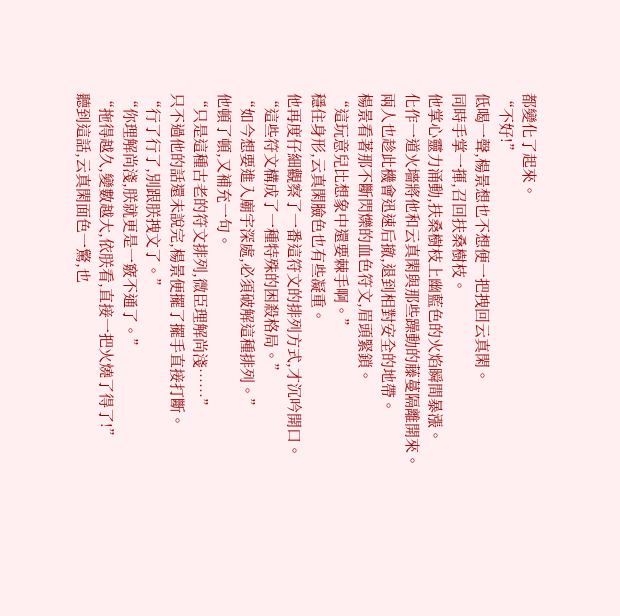都變化了起來。
“不好!”
低喝一聲,楊景想也不想便一把拽回云真閑。
同時手掌一揮,召回扶桑樹枝。
他掌心靈力涌動,扶桑樹枝上幽藍色的火焰瞬間暴漲。
化作一道火墻將他和云真閑與那些躁動的藤蔓隔離開來。
兩人也趁此機會迅速后撤,退到相對安全的地帶。
楊景看著那不斷閃爍的血色符文,眉頭緊鎖。
“這玩意兒比想象中還要棘手啊。”
穩住身形,云真閑臉色也有些凝重。
他再度仔細觀察了一番這符文的排列方式,才沉吟開口。
“這些符文構成了一種特殊的困殺格局。”
“如今想要進入廟宇深處,必須破解這種排列。”
他頓了頓,又補充一句。
“只是這種古老的符文排列,微臣理解尚淺……”
只不過他的話還未說完,楊景便擺了擺手直接打斷。
“行了行了,別跟朕拽文了。”
“你理解尚淺,朕就更是一竅不通了。”
“拖得越久,變數越大,依朕看,直接一把火燒了得了!”
聽到這話,云真閑面色一驚,也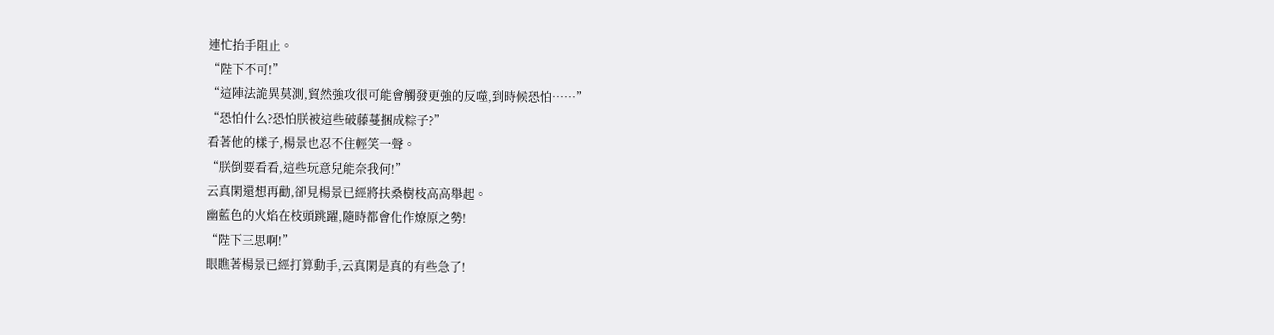連忙抬手阻止。
“陛下不可!”
“這陣法詭異莫測,貿然強攻很可能會觸發更強的反噬,到時候恐怕……”
“恐怕什么?恐怕朕被這些破藤蔓捆成粽子?”
看著他的樣子,楊景也忍不住輕笑一聲。
“朕倒要看看,這些玩意兒能奈我何!”
云真閑還想再勸,卻見楊景已經將扶桑樹枝高高舉起。
幽藍色的火焰在枝頭跳躍,隨時都會化作燎原之勢!
“陛下三思啊!”
眼瞧著楊景已經打算動手,云真閑是真的有些急了!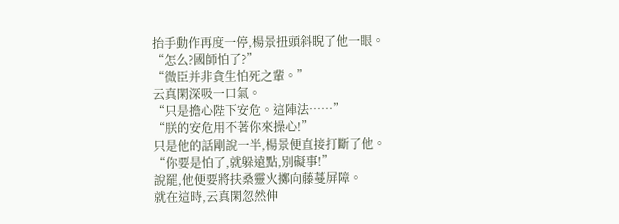抬手動作再度一停,楊景扭頭斜睨了他一眼。
“怎么?國師怕了?”
“微臣并非貪生怕死之輩。”
云真閑深吸一口氣。
“只是擔心陛下安危。這陣法……”
“朕的安危用不著你來操心!”
只是他的話剛說一半,楊景便直接打斷了他。
“你要是怕了,就躲遠點,別礙事!”
說罷,他便要將扶桑靈火擲向藤蔓屏障。
就在這時,云真閑忽然伸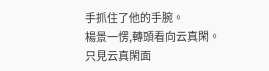手抓住了他的手腕。
楊景一愣,轉頭看向云真閑。
只見云真閑面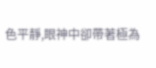色平靜,眼神中卻帶著極為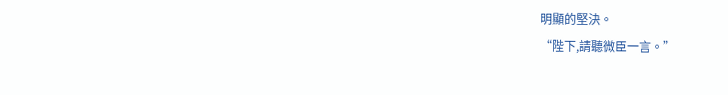明顯的堅決。
“陛下,請聽微臣一言。”